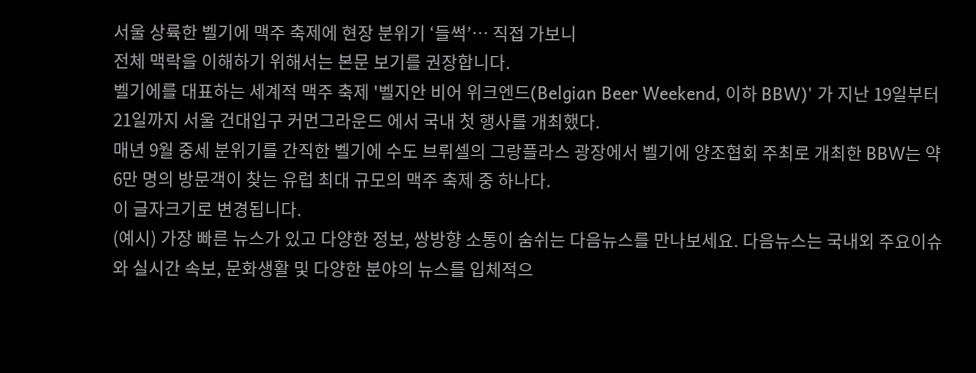서울 상륙한 벨기에 맥주 축제에 현장 분위기 ‘들썩’… 직접 가보니
전체 맥락을 이해하기 위해서는 본문 보기를 권장합니다.
벨기에를 대표하는 세계적 맥주 축제 '벨지안 비어 위크엔드(Belgian Beer Weekend, 이하 BBW)' 가 지난 19일부터 21일까지 서울 건대입구 커먼그라운드 에서 국내 첫 행사를 개최했다.
매년 9월 중세 분위기를 간직한 벨기에 수도 브뤼셀의 그랑플라스 광장에서 벨기에 양조협회 주최로 개최한 BBW는 약 6만 명의 방문객이 찾는 유럽 최대 규모의 맥주 축제 중 하나다.
이 글자크기로 변경됩니다.
(예시) 가장 빠른 뉴스가 있고 다양한 정보, 쌍방향 소통이 숨쉬는 다음뉴스를 만나보세요. 다음뉴스는 국내외 주요이슈와 실시간 속보, 문화생활 및 다양한 분야의 뉴스를 입체적으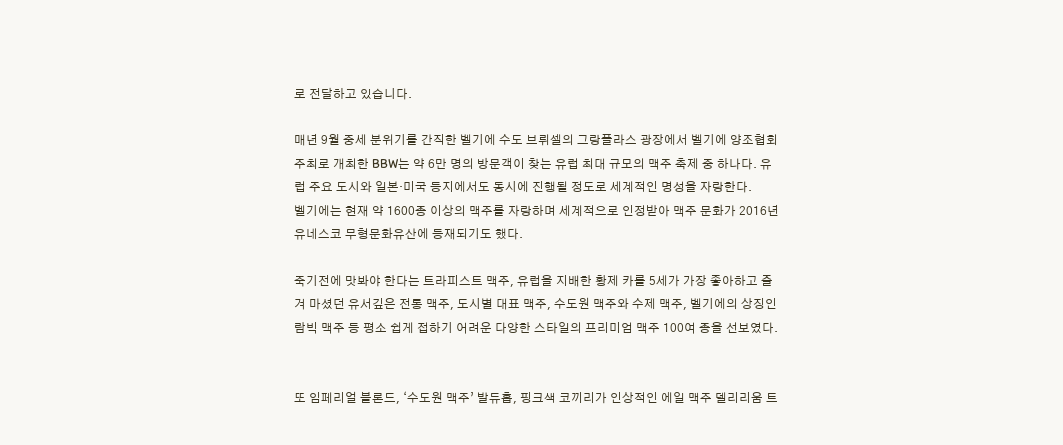로 전달하고 있습니다.

매년 9월 중세 분위기를 간직한 벨기에 수도 브뤼셀의 그랑플라스 광장에서 벨기에 양조협회 주최로 개최한 BBW는 약 6만 명의 방문객이 찾는 유럽 최대 규모의 맥주 축제 중 하나다. 유럽 주요 도시와 일본·미국 등지에서도 동시에 진행될 정도로 세계적인 명성을 자랑한다.
벨기에는 현재 약 1600종 이상의 맥주를 자랑하며 세계적으로 인정받아 맥주 문화가 2016년 유네스코 무형문화유산에 등재되기도 했다.

죽기전에 맛봐야 한다는 트라피스트 맥주, 유럽을 지배한 황제 카를 5세가 가장 좋아하고 즐겨 마셨던 유서깊은 전통 맥주, 도시별 대표 맥주, 수도원 맥주와 수제 맥주, 벨기에의 상징인 람빅 맥주 등 평소 쉽게 접하기 어려운 다양한 스타일의 프리미엄 맥주 100여 종을 선보였다.


또 임페리얼 블론드, ‘수도원 맥주’ 발듀홉, 핑크색 코끼리가 인상적인 에일 맥주 델리리움 트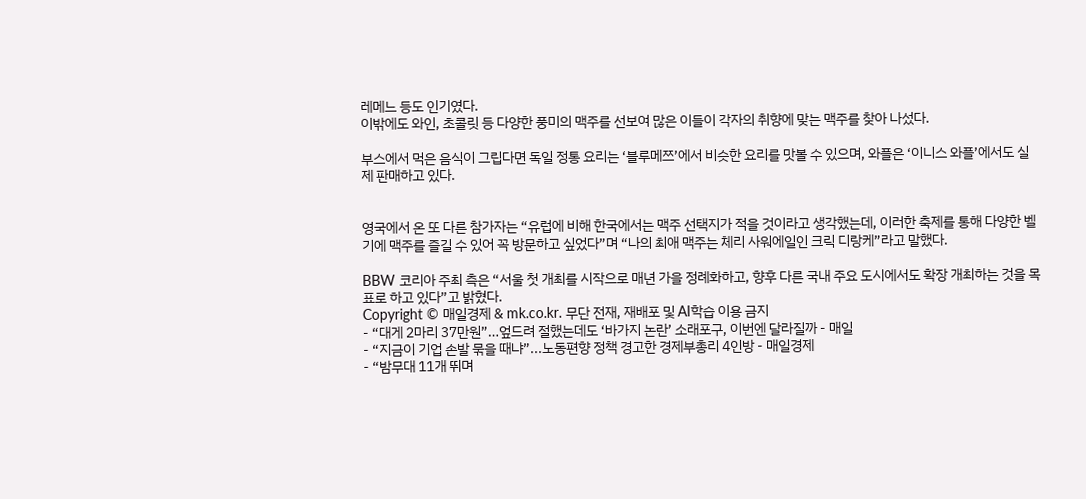레메느 등도 인기였다.
이밖에도 와인, 초콜릿 등 다양한 풍미의 맥주를 선보여 많은 이들이 각자의 취향에 맞는 맥주를 찾아 나섰다.

부스에서 먹은 음식이 그립다면 독일 정통 요리는 ‘블루메쯔’에서 비슷한 요리를 맛볼 수 있으며, 와플은 ‘이니스 와플’에서도 실제 판매하고 있다.


영국에서 온 또 다른 참가자는 “유럽에 비해 한국에서는 맥주 선택지가 적을 것이라고 생각했는데, 이러한 축제를 통해 다양한 벨기에 맥주를 즐길 수 있어 꼭 방문하고 싶었다”며 “나의 최애 맥주는 체리 사워에일인 크릭 디랑케”라고 말했다.

BBW 코리아 주최 측은 “서울 첫 개최를 시작으로 매년 가을 정례화하고, 향후 다른 국내 주요 도시에서도 확장 개최하는 것을 목표로 하고 있다”고 밝혔다.
Copyright © 매일경제 & mk.co.kr. 무단 전재, 재배포 및 AI학습 이용 금지
- “대게 2마리 37만원”…엎드려 절했는데도 ‘바가지 논란’ 소래포구, 이번엔 달라질까 - 매일
- “지금이 기업 손발 묶을 때냐”...노동편향 정책 경고한 경제부총리 4인방 - 매일경제
- “밤무대 11개 뛰며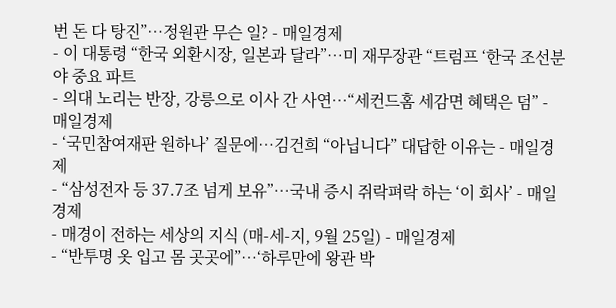번 돈 다 탕진”…정원관 무슨 일? - 매일경제
- 이 대통령 “한국 외환시장, 일본과 달라”…미 재무장관 “트럼프 ‘한국 조선분야 중요 파트
- 의대 노리는 반장, 강릉으로 이사 간 사연…“세컨드홈 세감면 혜택은 덤” - 매일경제
- ‘국민참여재판 원하나’ 질문에…김건희 “아닙니다” 대답한 이유는 - 매일경제
- “삼성전자 등 37.7조 넘게 보유”…국내 증시 쥐락펴락 하는 ‘이 회사’ - 매일경제
- 매경이 전하는 세상의 지식 (매-세-지, 9월 25일) - 매일경제
- “반투명 옷 입고 몸 곳곳에”…‘하루만에 왕관 박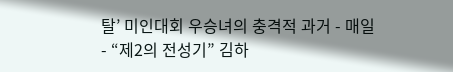탈’ 미인대회 우승녀의 충격적 과거 - 매일
- “제2의 전성기” 김하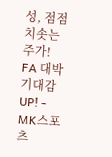성, 점점 치솟는 주가! FA 대박 기대감 UP! - MK스포츠